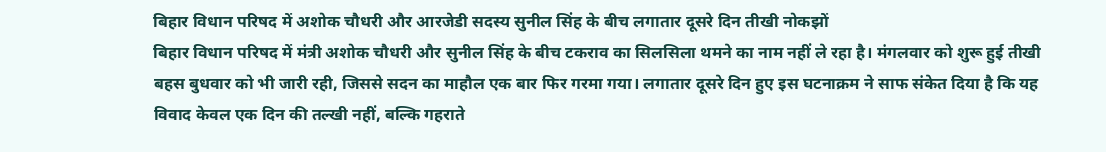बिहार विधान परिषद में अशोक चौधरी और आरजेडी सदस्य सुनील सिंह के बीच लगातार दूसरे दिन तीखी नोकझों
बिहार विधान परिषद में मंत्री अशोक चौधरी और सुनील सिंह के बीच टकराव का सिलसिला थमने का नाम नहीं ले रहा है। मंगलवार को शुरू हुई तीखी बहस बुधवार को भी जारी रही, जिससे सदन का माहौल एक बार फिर गरमा गया। लगातार दूसरे दिन हुए इस घटनाक्रम ने साफ संकेत दिया है कि यह विवाद केवल एक दिन की तल्खी नहीं, बल्कि गहराते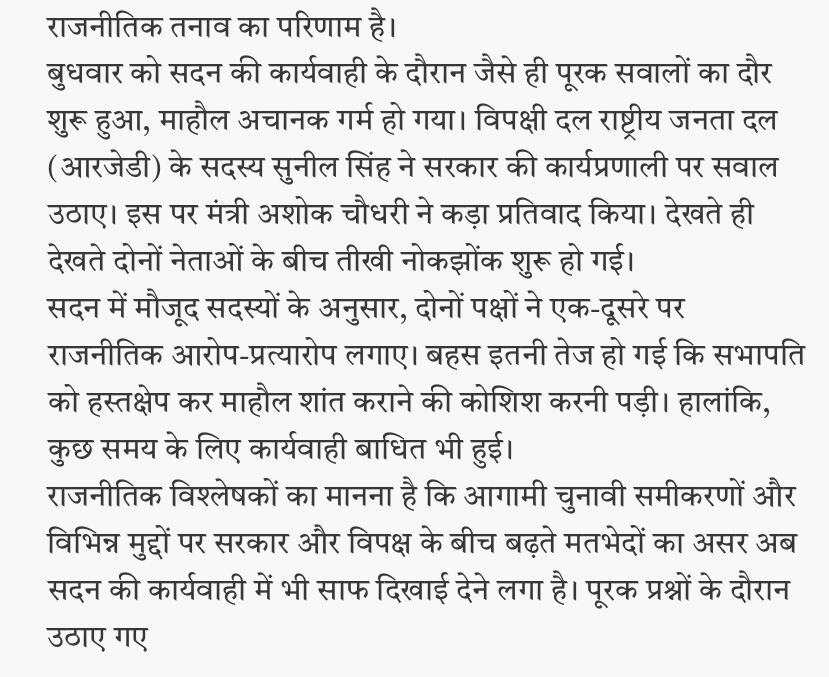राजनीतिक तनाव का परिणाम है।
बुधवार को सदन की कार्यवाही के दौरान जैसे ही पूरक सवालों का दौर शुरू हुआ, माहौल अचानक गर्म हो गया। विपक्षी दल राष्ट्रीय जनता दल (आरजेडी) के सदस्य सुनील सिंह ने सरकार की कार्यप्रणाली पर सवाल उठाए। इस पर मंत्री अशोक चौधरी ने कड़ा प्रतिवाद किया। देखते ही देखते दोनों नेताओं के बीच तीखी नोकझोंक शुरू हो गई।
सदन में मौजूद सदस्यों के अनुसार, दोनों पक्षों ने एक-दूसरे पर राजनीतिक आरोप-प्रत्यारोप लगाए। बहस इतनी तेज हो गई कि सभापति को हस्तक्षेप कर माहौल शांत कराने की कोशिश करनी पड़ी। हालांकि, कुछ समय के लिए कार्यवाही बाधित भी हुई।
राजनीतिक विश्लेषकों का मानना है कि आगामी चुनावी समीकरणों और विभिन्न मुद्दों पर सरकार और विपक्ष के बीच बढ़ते मतभेदों का असर अब सदन की कार्यवाही में भी साफ दिखाई देने लगा है। पूरक प्रश्नों के दौरान उठाए गए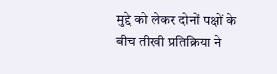मुद्दे को लेकर दोनों पक्षों के बीच तीखी प्रतिक्रिया ने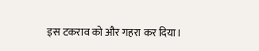इस टकराव को और गहरा कर दिया।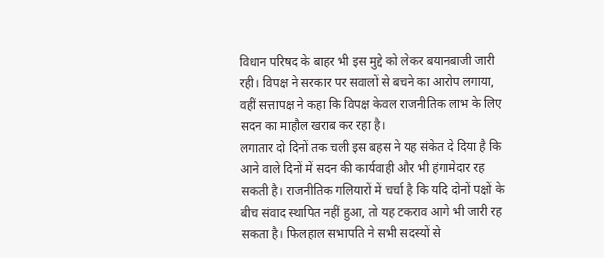विधान परिषद के बाहर भी इस मुद्दे को लेकर बयानबाजी जारी रही। विपक्ष ने सरकार पर सवालों से बचने का आरोप लगाया, वहीं सत्तापक्ष ने कहा कि विपक्ष केवल राजनीतिक लाभ के लिए सदन का माहौल खराब कर रहा है।
लगातार दो दिनों तक चली इस बहस ने यह संकेत दे दिया है कि आने वाले दिनों में सदन की कार्यवाही और भी हंगामेदार रह सकती है। राजनीतिक गलियारों में चर्चा है कि यदि दोनों पक्षों के बीच संवाद स्थापित नहीं हुआ, तो यह टकराव आगे भी जारी रह सकता है। फिलहाल सभापति ने सभी सदस्यों से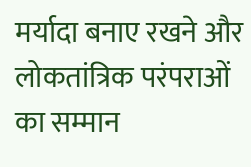मर्यादा बनाए रखने और लोकतांत्रिक परंपराओं का सम्मान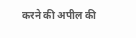करने की अपील की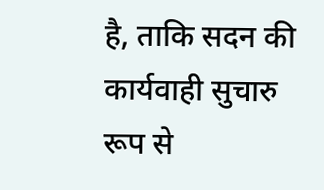है, ताकि सदन की कार्यवाही सुचारु रूप से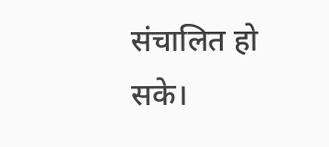संचालित हो सके।